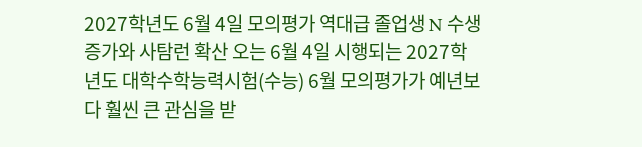2027학년도 6월 4일 모의평가 역대급 졸업생 N 수생 증가와 사탐런 확산 오는 6월 4일 시행되는 2027학년도 대학수학능력시험(수능) 6월 모의평가가 예년보다 훨씬 큰 관심을 받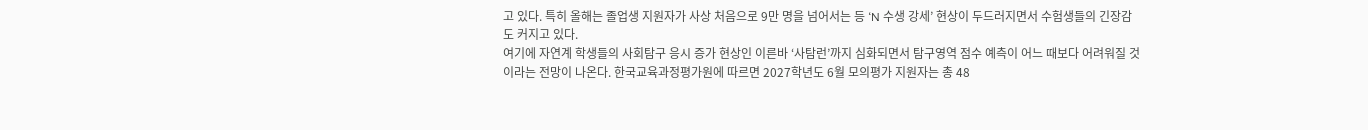고 있다. 특히 올해는 졸업생 지원자가 사상 처음으로 9만 명을 넘어서는 등 ‘N 수생 강세’ 현상이 두드러지면서 수험생들의 긴장감도 커지고 있다.
여기에 자연계 학생들의 사회탐구 응시 증가 현상인 이른바 ‘사탐런’까지 심화되면서 탐구영역 점수 예측이 어느 때보다 어려워질 것이라는 전망이 나온다. 한국교육과정평가원에 따르면 2027학년도 6월 모의평가 지원자는 총 48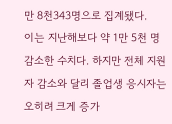만 8천343명으로 집계됐다.
이는 지난해보다 약 1만 5천 명 감소한 수치다. 하지만 전체 지원자 감소와 달리 졸업생 응시자는 오히려 크게 증가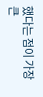했다는 점이 가장 큰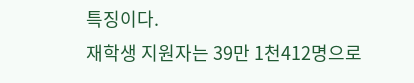특징이다.
재학생 지원자는 39만 1천412명으로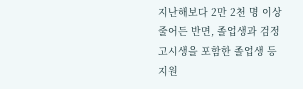지난해보다 2만 2천 명 이상 줄어든 반면, 졸업생과 검정고시생을 포함한 졸업생 등 지원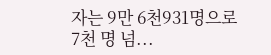자는 9만 6천931명으로 7천 명 넘...